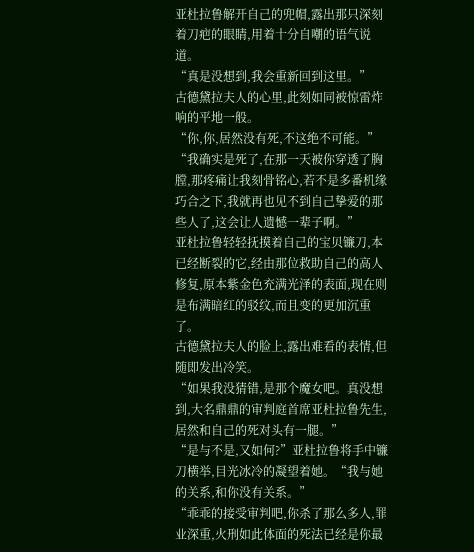亚杜拉鲁解开自己的兜帽,露出那只深刻着刀疤的眼睛,用着十分自嘲的语气说道。
“真是没想到,我会重新回到这里。”
古德黛拉夫人的心里,此刻如同被惊雷炸响的平地一般。
“你,你,居然没有死,不这绝不可能。”
“我确实是死了,在那一天被你穿透了胸膛,那疼痛让我刻骨铭心,若不是多番机缘巧合之下,我就再也见不到自己挚爱的那些人了,这会让人遗憾一辈子啊。”
亚杜拉鲁轻轻抚摸着自己的宝贝镰刀,本已经断裂的它,经由那位救助自己的高人修复,原本紫金色充满光泽的表面,现在则是布满暗红的驳纹,而且变的更加沉重了。
古德黛拉夫人的脸上,露出难看的表情,但随即发出冷笑。
“如果我没猜错,是那个魔女吧。真没想到,大名鼎鼎的审判庭首席亚杜拉鲁先生,居然和自己的死对头有一腿。”
“是与不是,又如何?”亚杜拉鲁将手中镰刀横举,目光冰冷的凝望着她。“我与她的关系,和你没有关系。”
“乖乖的接受审判吧,你杀了那么多人,罪业深重,火刑如此体面的死法已经是你最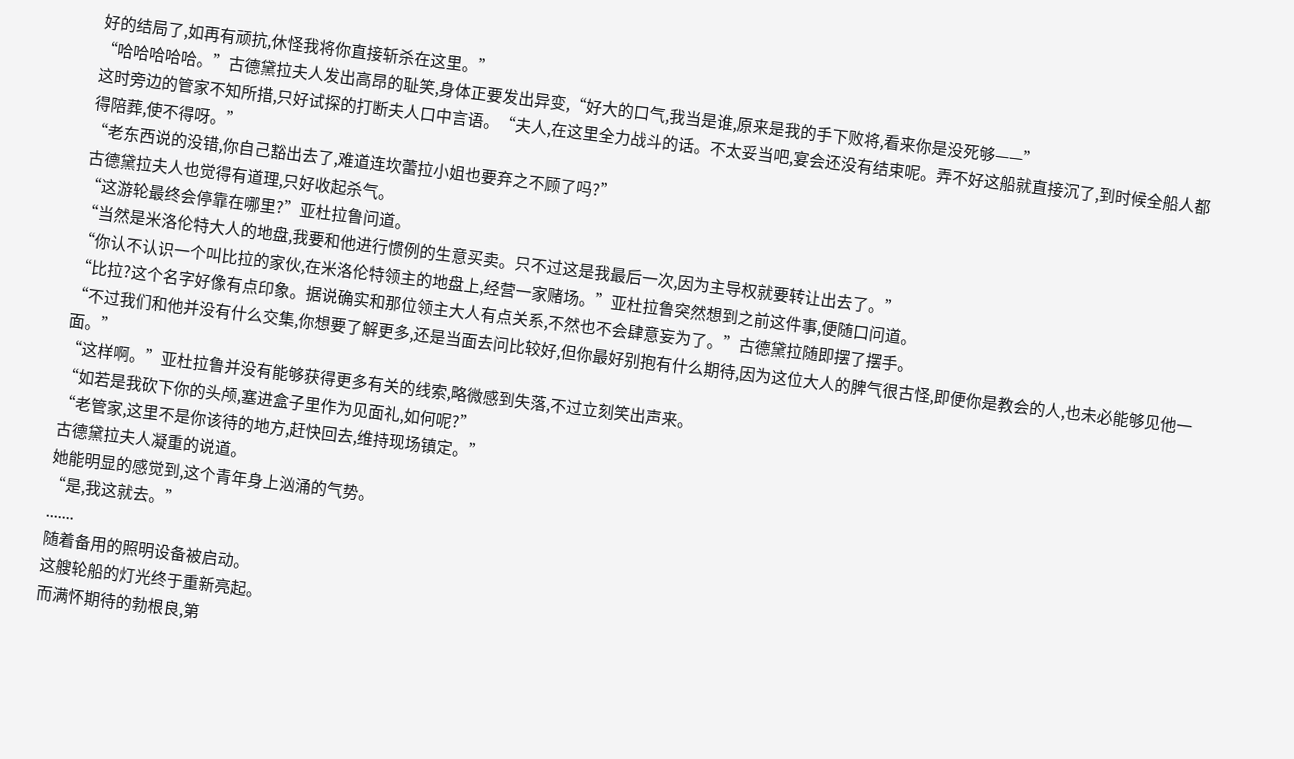好的结局了,如再有顽抗,休怪我将你直接斩杀在这里。”
“哈哈哈哈哈。”古德黛拉夫人发出高昂的耻笑,身体正要发出异变,“好大的口气,我当是谁,原来是我的手下败将,看来你是没死够——”
这时旁边的管家不知所措,只好试探的打断夫人口中言语。“夫人,在这里全力战斗的话。不太妥当吧,宴会还没有结束呢。弄不好这船就直接沉了,到时候全船人都得陪葬,使不得呀。”
“老东西说的没错,你自己豁出去了,难道连坎蕾拉小姐也要弃之不顾了吗?”
古德黛拉夫人也觉得有道理,只好收起杀气。
“这游轮最终会停靠在哪里?”亚杜拉鲁问道。
“当然是米洛伦特大人的地盘,我要和他进行惯例的生意买卖。只不过这是我最后一次,因为主导权就要转让出去了。”
“你认不认识一个叫比拉的家伙,在米洛伦特领主的地盘上,经营一家赌场。”亚杜拉鲁突然想到之前这件事,便随口问道。
“比拉?这个名字好像有点印象。据说确实和那位领主大人有点关系,不然也不会肆意妄为了。”古德黛拉随即摆了摆手。
“不过我们和他并没有什么交集,你想要了解更多,还是当面去问比较好,但你最好别抱有什么期待,因为这位大人的脾气很古怪,即便你是教会的人,也未必能够见他一面。”
“这样啊。”亚杜拉鲁并没有能够获得更多有关的线索,略微感到失落,不过立刻笑出声来。
“如若是我砍下你的头颅,塞进盒子里作为见面礼,如何呢?”
“老管家,这里不是你该待的地方,赶快回去,维持现场镇定。”
古德黛拉夫人凝重的说道。
她能明显的感觉到,这个青年身上汹涌的气势。
“是,我这就去。”
.......
随着备用的照明设备被启动。
这艘轮船的灯光终于重新亮起。
而满怀期待的勃根良,第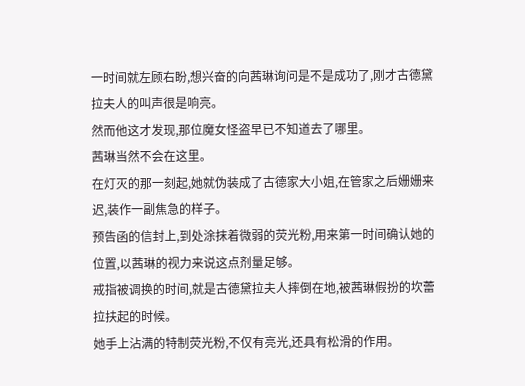一时间就左顾右盼,想兴奋的向茜琳询问是不是成功了,刚才古德黛拉夫人的叫声很是响亮。
然而他这才发现,那位魔女怪盗早已不知道去了哪里。
茜琳当然不会在这里。
在灯灭的那一刻起,她就伪装成了古德家大小姐,在管家之后姗姗来迟,装作一副焦急的样子。
预告函的信封上,到处涂抹着微弱的荧光粉,用来第一时间确认她的位置,以茜琳的视力来说这点剂量足够。
戒指被调换的时间,就是古德黛拉夫人摔倒在地,被茜琳假扮的坎蕾拉扶起的时候。
她手上沾满的特制荧光粉,不仅有亮光,还具有松滑的作用。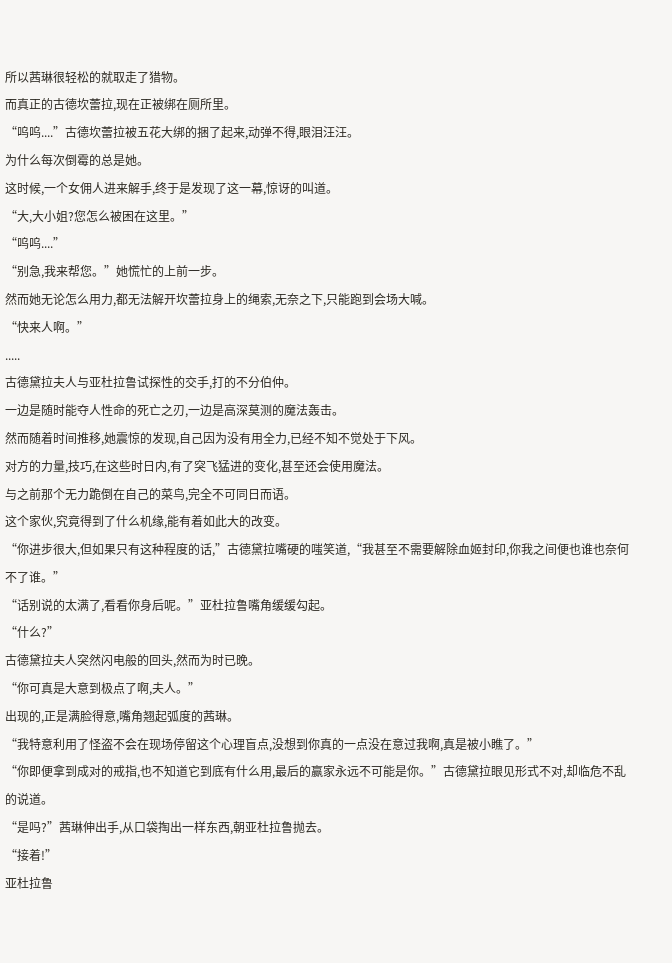所以茜琳很轻松的就取走了猎物。
而真正的古德坎蕾拉,现在正被绑在厕所里。
“呜呜....”古德坎蕾拉被五花大绑的捆了起来,动弹不得,眼泪汪汪。
为什么每次倒霉的总是她。
这时候,一个女佣人进来解手,终于是发现了这一幕,惊讶的叫道。
“大,大小姐?您怎么被困在这里。”
“呜呜....”
“别急,我来帮您。”她慌忙的上前一步。
然而她无论怎么用力,都无法解开坎蕾拉身上的绳索,无奈之下,只能跑到会场大喊。
“快来人啊。”
.....
古德黛拉夫人与亚杜拉鲁试探性的交手,打的不分伯仲。
一边是随时能夺人性命的死亡之刃,一边是高深莫测的魔法轰击。
然而随着时间推移,她震惊的发现,自己因为没有用全力,已经不知不觉处于下风。
对方的力量,技巧,在这些时日内,有了突飞猛进的变化,甚至还会使用魔法。
与之前那个无力跪倒在自己的菜鸟,完全不可同日而语。
这个家伙,究竟得到了什么机缘,能有着如此大的改变。
“你进步很大,但如果只有这种程度的话,”古德黛拉嘴硬的嗤笑道,“我甚至不需要解除血姬封印,你我之间便也谁也奈何不了谁。”
“话别说的太满了,看看你身后呢。”亚杜拉鲁嘴角缓缓勾起。
“什么?”
古德黛拉夫人突然闪电般的回头,然而为时已晚。
“你可真是大意到极点了啊,夫人。”
出现的,正是满脸得意,嘴角翘起弧度的茜琳。
“我特意利用了怪盗不会在现场停留这个心理盲点,没想到你真的一点没在意过我啊,真是被小瞧了。”
“你即便拿到成对的戒指,也不知道它到底有什么用,最后的赢家永远不可能是你。”古德黛拉眼见形式不对,却临危不乱的说道。
“是吗?”茜琳伸出手,从口袋掏出一样东西,朝亚杜拉鲁抛去。
“接着!”
亚杜拉鲁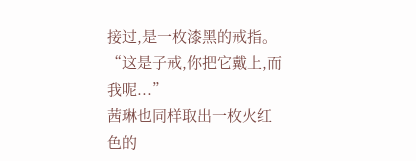接过,是一枚漆黑的戒指。
“这是子戒,你把它戴上,而我呢...”
茜琳也同样取出一枚火红色的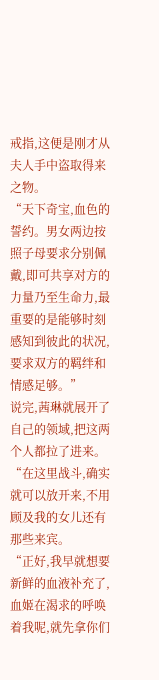戒指,这便是刚才从夫人手中盗取得来之物。
“天下奇宝,血色的誓约。男女两边按照子母要求分别佩戴,即可共享对方的力量乃至生命力,最重要的是能够时刻感知到彼此的状况,要求双方的羁绊和情感足够。”
说完,茜琳就展开了自己的领域,把这两个人都拉了进来。
“在这里战斗,确实就可以放开来,不用顾及我的女儿还有那些来宾。
“正好,我早就想要新鲜的血液补充了,血姬在渴求的呼唤着我呢,就先拿你们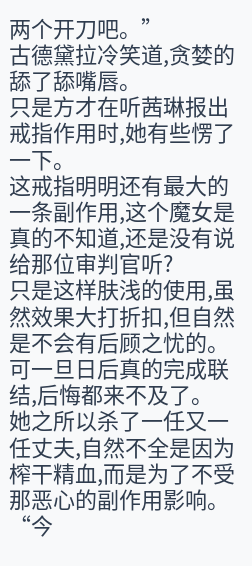两个开刀吧。”
古德黛拉冷笑道,贪婪的舔了舔嘴唇。
只是方才在听茜琳报出戒指作用时,她有些愣了一下。
这戒指明明还有最大的一条副作用,这个魔女是真的不知道,还是没有说给那位审判官听?
只是这样肤浅的使用,虽然效果大打折扣,但自然是不会有后顾之忧的。
可一旦日后真的完成联结,后悔都来不及了。
她之所以杀了一任又一任丈夫,自然不全是因为榨干精血,而是为了不受那恶心的副作用影响。
“今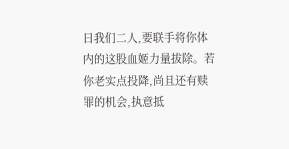日我们二人,要联手将你体内的这股血姬力量拔除。若你老实点投降,尚且还有赎罪的机会,执意抵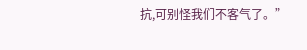抗,可别怪我们不客气了。”